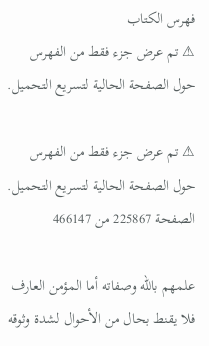فهرس الكتاب
⚠ تم عرض جزء فقط من الفهرس حول الصفحة الحالية لتسريع التحميل.

⚠ تم عرض جزء فقط من الفهرس حول الصفحة الحالية لتسريع التحميل.
الصفحة 225867 من 466147

علمهم باللّه وصفاته أما المؤمن العارف فلا يقنط بحال من الأحوال لشدة وثوقه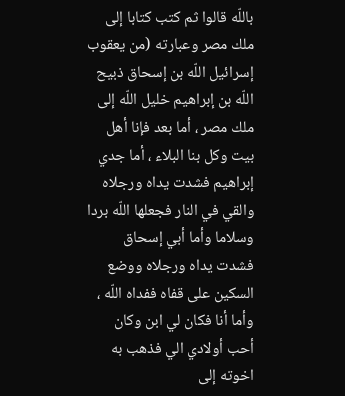باللّه قالوا ثم كتب كتابا إلى ملك مصر وعبارته (من يعقوب إسرائيل اللّه بن إسحاق ذبيح اللّه بن إبراهيم خليل اللّه إلى ملك مصر ، أما بعد فإنا أهل بيت وكل بنا البلاء ، أما جدي إبراهيم فشدت يداه ورجلاه والقي في النار فجعلها اللّه بردا وسلاما وأما أبي إسحاق فشدت يداه ورجلاه ووضع السكين على قفاه ففداه اللّه ، وأما أنا فكان لي ابن وكان أحب أولادي الي فذهب به اخوته إلى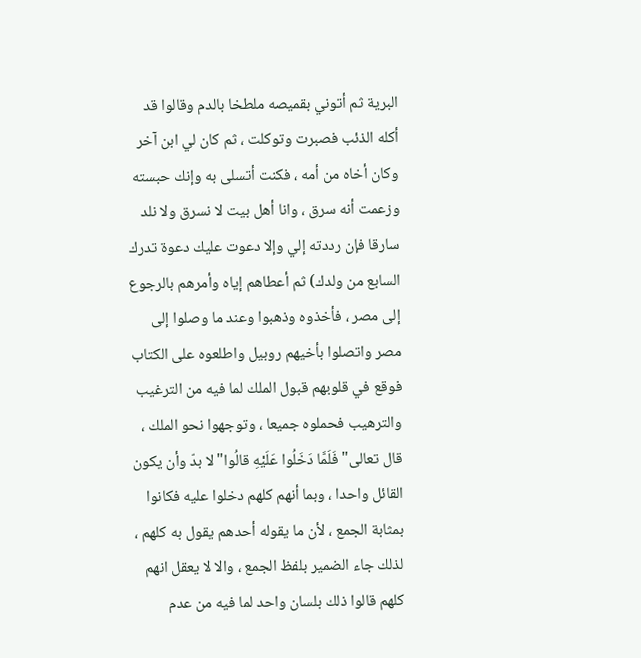البرية ثم أتوني بقميصه ملطخا بالدم وقالوا قد أكله الذئب فصبرت وتوكلت ، ثم كان لي ابن آخر وكان أخاه من أمه ، فكنت أتسلى به وإنك حبسته وزعمت أنه سرق ، وانا أهل بيت لا نسرق ولا نلد سارقا فإن رددته إلي وإلا دعوت عليك دعوة تدرك السابع من ولدك) ثم أعطاهم إياه وأمرهم بالرجوع إلى مصر ، فأخذوه وذهبوا وعند ما وصلوا إلى مصر واتصلوا بأخيهم روبيل واطلعوه على الكتاب فوقع في قلوبهم قبول الملك لما فيه من الترغيب والترهيب فحملوه جميعا ، وتوجهوا نحو الملك ، قال تعالى"فَلَمَّا دَخَلُوا عَلَيْهِ قالُوا"لا بدّ وأن يكون القائل واحدا ، وبما أنهم كلهم دخلوا عليه فكانوا بمثابة الجمع ، لأن ما يقوله أحدهم يقول به كلهم ، لذلك جاء الضمير بلفظ الجمع ، والا لا يعقل انهم كلهم قالوا ذلك بلسان واحد لما فيه من عدم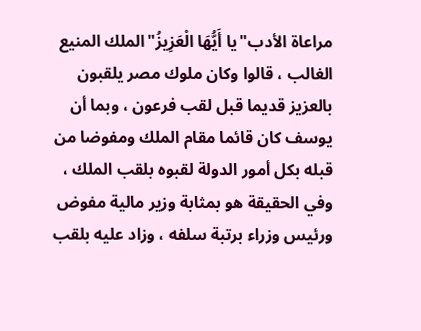مراعاة الأدب"يا أَيُّهَا الْعَزِيزُ"الملك المنيع الغالب ، قالوا وكان ملوك مصر يلقبون بالعزيز قديما قبل لقب فرعون ، وبما أن يوسف كان قائما مقام الملك ومفوضا من قبله بكل أمور الدولة لقبوه بلقب الملك ، وفي الحقيقة هو بمثابة وزير مالية مفوض ورئيس وزراء برتبة سلفه ، وزاد عليه بلقب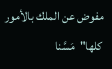مفوض عن الملك بالأمور كلها"مَسَّنا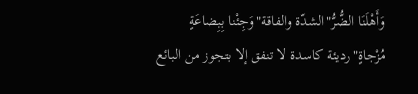وَأَهْلَنَا الضُّرُّ"الشدّة والفاقة"وَجِئْنا بِبِضاعَةٍ مُزْجاةٍ"رديئة كاسدة لا تنفق إلا بتجوز من البائع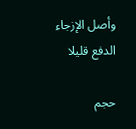وأصل الإزجاء الدفع قليلا

حجم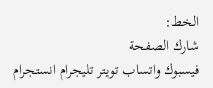الخط:
شارك الصفحة
فيسبوك واتساب تويتر تليجرام انستجرام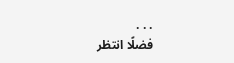. . .
فضلًا انتظر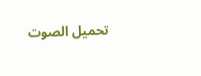تحميل الصوت